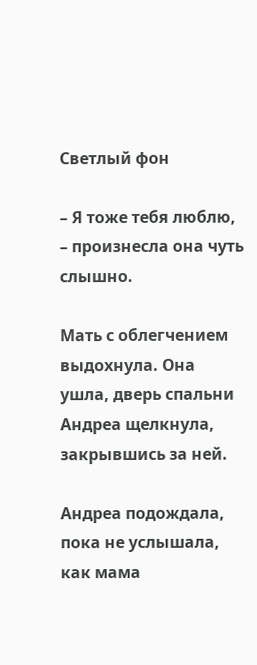Светлый фон

– Я тоже тебя люблю, – произнесла она чуть слышно.

Мать с облегчением выдохнула. Она ушла, дверь спальни Андреа щелкнула, закрывшись за ней.

Андреа подождала, пока не услышала, как мама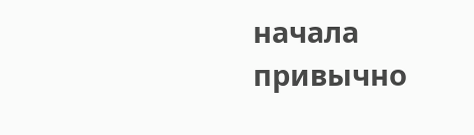начала привычно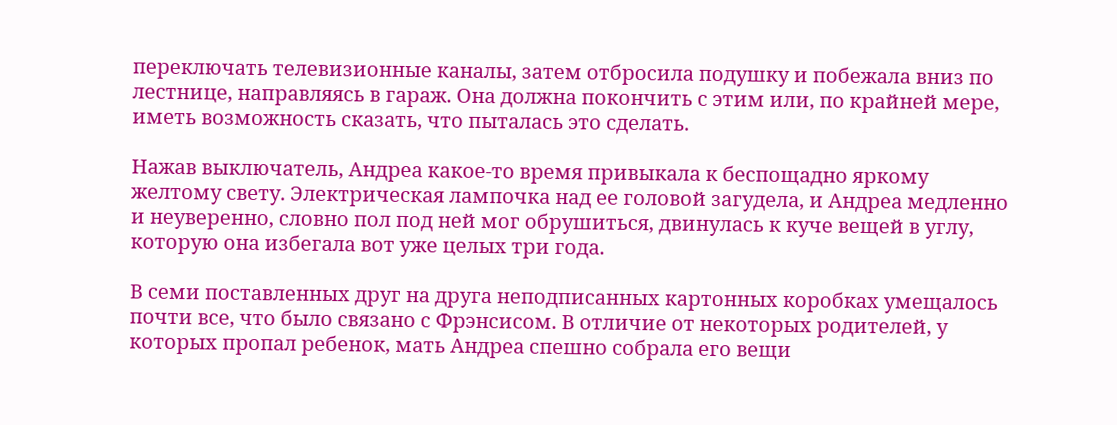переключать телевизионные каналы, затем отбросила подушку и побежала вниз по лестнице, направляясь в гараж. Она должна покончить с этим или, по крайней мере, иметь возможность сказать, что пыталась это сделать.

Нажав выключатель, Андреа какое-то время привыкала к беспощадно яркому желтому свету. Электрическая лампочка над ее головой загудела, и Андреа медленно и неуверенно, словно пол под ней мог обрушиться, двинулась к куче вещей в углу, которую она избегала вот уже целых три года.

В семи поставленных друг на друга неподписанных картонных коробках умещалось почти все, что было связано с Фрэнсисом. В отличие от некоторых родителей, у которых пропал ребенок, мать Андреа спешно собрала его вещи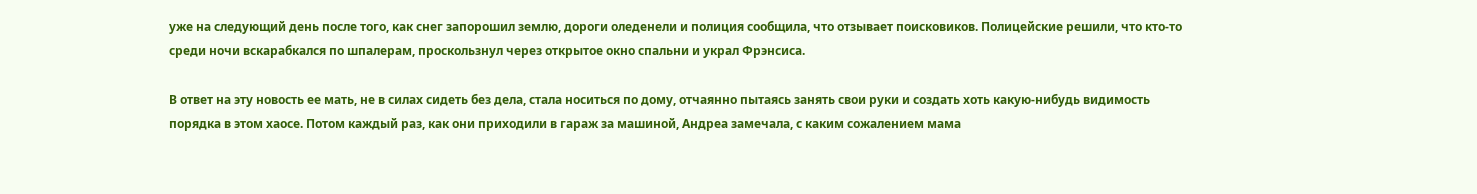уже на следующий день после того, как снег запорошил землю, дороги оледенели и полиция сообщила, что отзывает поисковиков. Полицейские решили, что кто-то среди ночи вскарабкался по шпалерам, проскользнул через открытое окно спальни и украл Фрэнсиса.

В ответ на эту новость ее мать, не в силах сидеть без дела, стала носиться по дому, отчаянно пытаясь занять свои руки и создать хоть какую-нибудь видимость порядка в этом хаосе. Потом каждый раз, как они приходили в гараж за машиной, Андреа замечала, с каким сожалением мама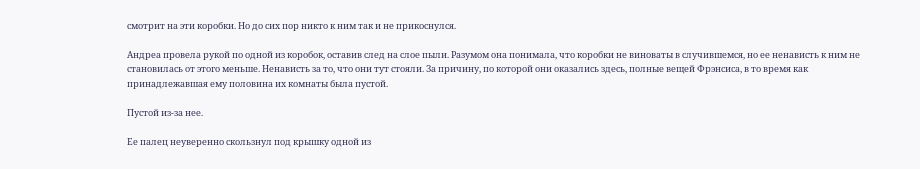смотрит на эти коробки. Но до сих пор никто к ним так и не прикоснулся.

Андреа провела рукой по одной из коробок, оставив след на слое пыли. Разумом она понимала, что коробки не виноваты в случившемся, но ее ненависть к ним не становилась от этого меньше. Ненависть за то, что они тут стояли. За причину, по которой они оказались здесь, полные вещей Фрэнсиса, в то время как принадлежавшая ему половина их комнаты была пустой.

Пустой из-за нее.

Ее палец неуверенно скользнул под крышку одной из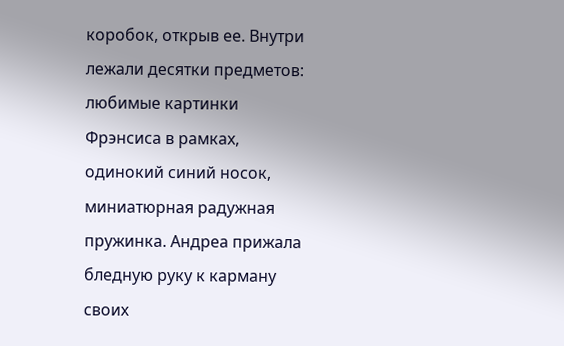коробок, открыв ее. Внутри лежали десятки предметов: любимые картинки Фрэнсиса в рамках, одинокий синий носок, миниатюрная радужная пружинка. Андреа прижала бледную руку к карману своих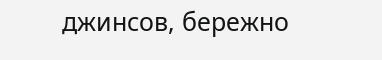джинсов, бережно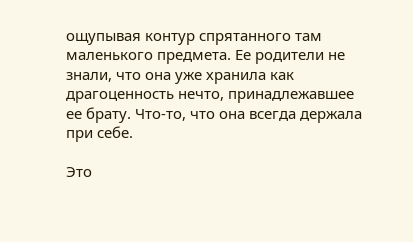ощупывая контур спрятанного там маленького предмета. Ее родители не знали, что она уже хранила как драгоценность нечто, принадлежавшее ее брату. Что-то, что она всегда держала при себе.

Это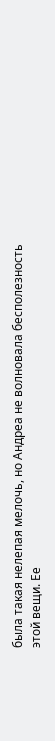была такая нелепая мелочь, но Андреа не волновала бесполезность этой вещи. Ее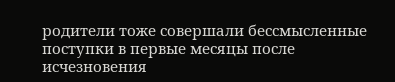родители тоже совершали бессмысленные поступки в первые месяцы после исчезновения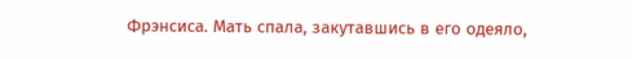Фрэнсиса. Мать спала, закутавшись в его одеяло,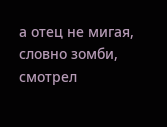а отец не мигая, словно зомби, смотрел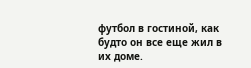футбол в гостиной, как будто он все еще жил в их доме.